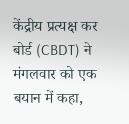केंद्रीय प्रत्यक्ष कर बोर्ड (CBDT) ने मंगलवार को एक बयान में कहा,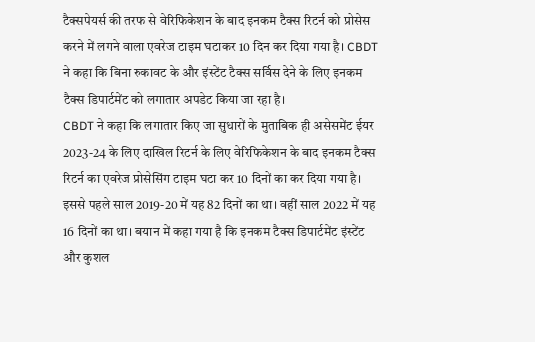टैक्सपेयर्स की तरफ से वेरिफिकेशन के बाद इनकम टैक्स रिटर्न को प्रोसेस करने में लगने वाला एवरेज टाइम घटाकर 10 दिन कर दिया गया है। CBDT ने कहा कि बिना रुकावट के और इंस्टेंट टैक्स सर्विस देने के लिए इनकम टैक्स डिपार्टमेंट को लगातार अपडेट किया जा रहा है।
CBDT ने कहा कि लगातार किए जा सुधारों के मुताबिक ही असेसमेंट ईयर 2023-24 के लिए दाखिल रिटर्न के लिए वेरिफिकेशन के बाद इनकम टैक्स रिटर्न का एवरेज प्रोसेसिंग टाइम घटा कर 10 दिनों का कर दिया गया है। इससे पहले साल 2019-20 में यह 82 दिनों का था। वहीं साल 2022 में यह 16 दिनों का था। बयान में कहा गया है कि इनकम टैक्स डिपार्टमेंट इंस्टेंट और कुशल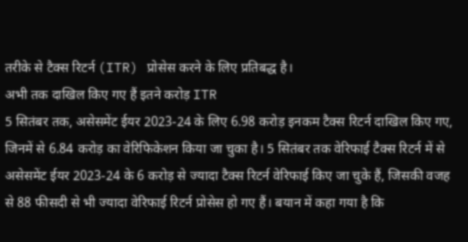तरीके से टैक्स रिटर्न (ITR) प्रोसेस करने के लिए प्रतिबद्ध है।
अभी तक दाखिल किए गए हैं इतने करोड़ ITR
5 सितंबर तक, असेसमेंट ईयर 2023-24 के लिए 6.98 करोड़ इनकम टैक्स रिटर्न दाखिल किए गए, जिनमें से 6.84 करोड़ का वेरिफिकेशन किया जा चुका है। 5 सितंबर तक वेरिफाई टैक्स रिटर्न में से असेसमेंट ईयर 2023-24 के 6 करोड़ से ज्यादा टैक्स रिटर्न वेरिफाई किए जा चुके हैं, जिसकी वजह से 88 फीसदी से भी ज्यादा वेरिफाई रिटर्न प्रोसेस हो गए हैं। बयान में कहा गया है कि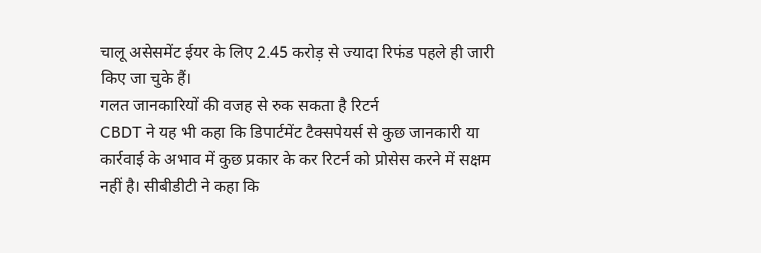चालू असेसमेंट ईयर के लिए 2.45 करोड़ से ज्यादा रिफंड पहले ही जारी किए जा चुके हैं।
गलत जानकारियों की वजह से रुक सकता है रिटर्न
CBDT ने यह भी कहा कि डिपार्टमेंट टैक्सपेयर्स से कुछ जानकारी या कार्रवाई के अभाव में कुछ प्रकार के कर रिटर्न को प्रोसेस करने में सक्षम नहीं है। सीबीडीटी ने कहा कि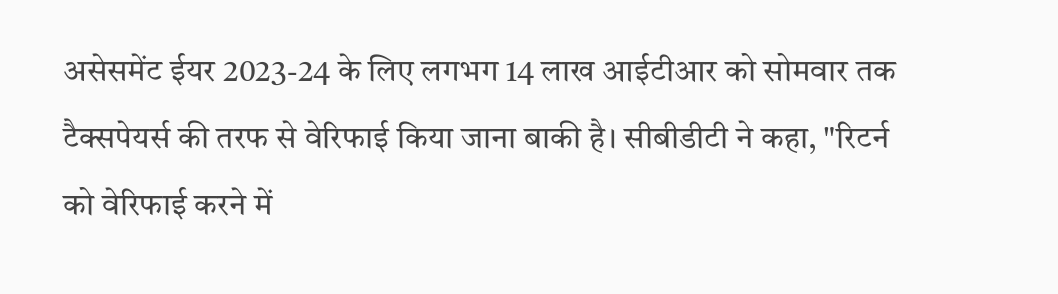असेसमेंट ईयर 2023-24 के लिए लगभग 14 लाख आईटीआर को सोमवार तक टैक्सपेयर्स की तरफ से वेरिफाई किया जाना बाकी है। सीबीडीटी ने कहा, "रिटर्न को वेरिफाई करने में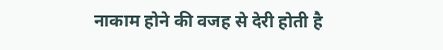नाकाम होने की वजह से देरी होती है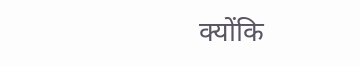क्योंकि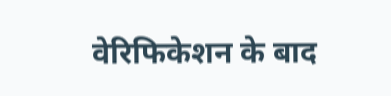वेरिफिकेशन के बाद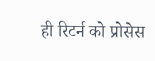ही रिटर्न को प्रोसेस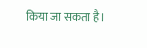किया जा सकता है।